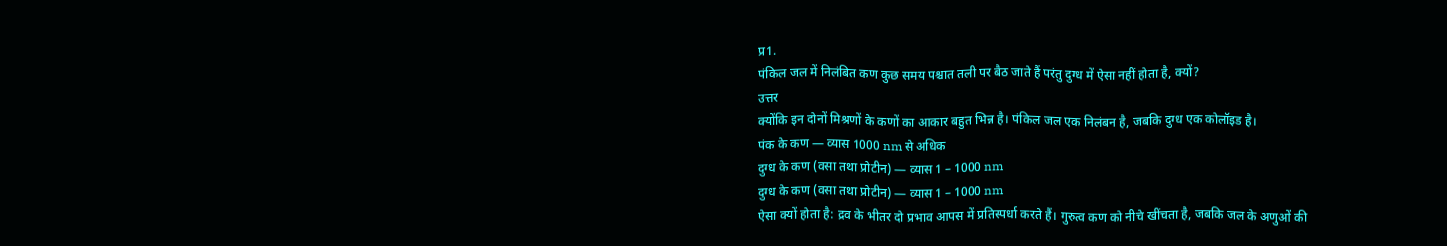प्र1.
पंकिल जल में निलंबित कण कुछ समय पश्चात तली पर बैठ जाते हैं परंतु दुग्ध में ऐसा नहीं होता है, क्यों?
उत्तर
क्योंकि इन दोनों मिश्रणों के कणों का आकार बहुत भिन्न है। पंकिल जल एक निलंबन है, जबकि दुग्ध एक कोलॉइड है।
पंक के कण — व्यास 1000 nm से अधिक
दुग्ध के कण (वसा तथा प्रोटीन) — व्यास 1 – 1000 nm
दुग्ध के कण (वसा तथा प्रोटीन) — व्यास 1 – 1000 nm
ऐसा क्यों होता है: द्रव के भीतर दो प्रभाव आपस में प्रतिस्पर्धा करते हैं। गुरुत्व कण को नीचे खींचता है, जबकि जल के अणुओं की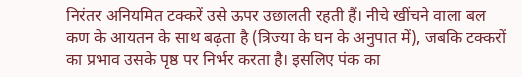निरंतर अनियमित टक्करें उसे ऊपर उछालती रहती हैं। नीचे खींचने वाला बल कण के आयतन के साथ बढ़ता है (त्रिज्या के घन के अनुपात में), जबकि टक्करों का प्रभाव उसके पृष्ठ पर निर्भर करता है। इसलिए पंक का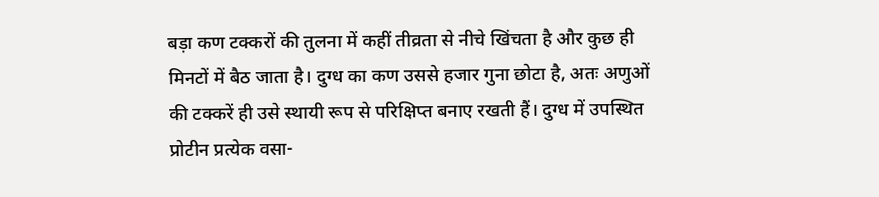बड़ा कण टक्करों की तुलना में कहीं तीव्रता से नीचे खिंचता है और कुछ ही मिनटों में बैठ जाता है। दुग्ध का कण उससे हजार गुना छोटा है, अतः अणुओं की टक्करें ही उसे स्थायी रूप से परिक्षिप्त बनाए रखती हैं। दुग्ध में उपस्थित प्रोटीन प्रत्येक वसा-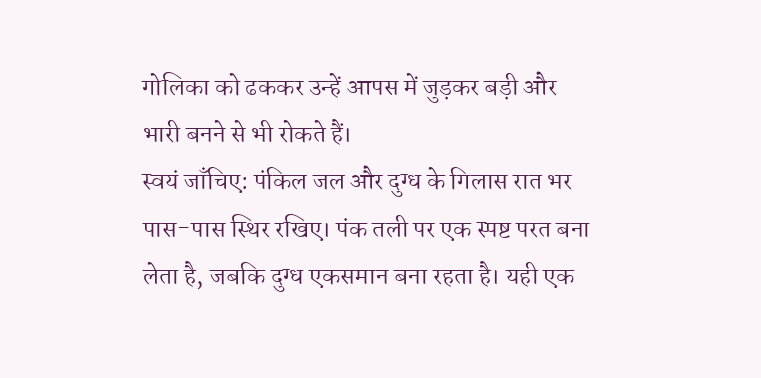गोलिका को ढककर उन्हें आपस में जुड़कर बड़ी और भारी बनने से भी रोकते हैं।
स्वयं जाँचिए: पंकिल जल और दुग्ध के गिलास रात भर पास-पास स्थिर रखिए। पंक तली पर एक स्पष्ट परत बना लेता है, जबकि दुग्ध एकसमान बना रहता है। यही एक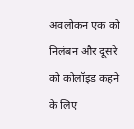अवलोकन एक को निलंबन और दूसरे को कोलॉइड कहने के लिए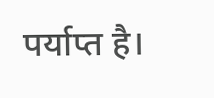पर्याप्त है।